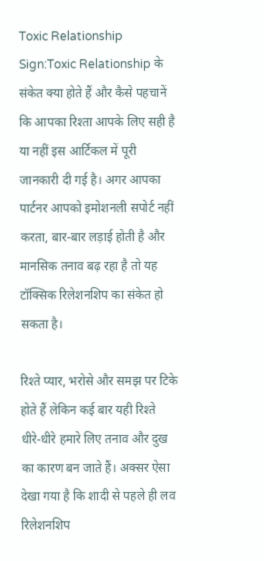Toxic Relationship Sign:Toxic Relationship के संकेत क्या होते हैं और कैसे पहचानें कि आपका रिश्ता आपके लिए सही है या नहीं इस आर्टिकल में पूरी जानकारी दी गई है। अगर आपका पार्टनर आपको इमोशनली सपोर्ट नहीं करता, बार-बार लड़ाई होती है और मानसिक तनाव बढ़ रहा है तो यह टॉक्सिक रिलेशनशिप का संकेत हो सकता है।

रिश्ते प्यार, भरोसे और समझ पर टिके होते हैं लेकिन कई बार यही रिश्ते धीरे-धीरे हमारे लिए तनाव और दुख का कारण बन जाते हैं। अक्सर ऐसा देखा गया है कि शादी से पहले ही लव रिलेशनशिप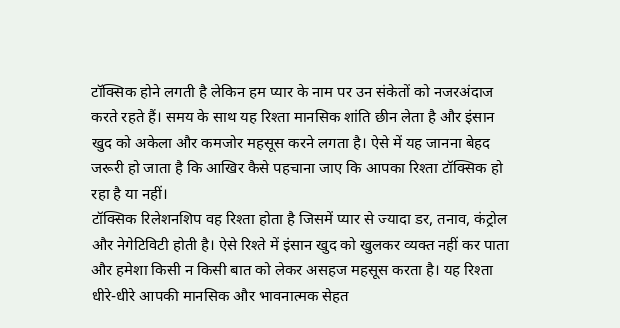टॉक्सिक होने लगती है लेकिन हम प्यार के नाम पर उन संकेतों को नजरअंदाज करते रहते हैं। समय के साथ यह रिश्ता मानसिक शांति छीन लेता है और इंसान खुद को अकेला और कमजोर महसूस करने लगता है। ऐसे में यह जानना बेहद जरूरी हो जाता है कि आखिर कैसे पहचाना जाए कि आपका रिश्ता टॉक्सिक हो रहा है या नहीं।
टॉक्सिक रिलेशनशिप वह रिश्ता होता है जिसमें प्यार से ज्यादा डर, तनाव, कंट्रोल और नेगेटिविटी होती है। ऐसे रिश्ते में इंसान खुद को खुलकर व्यक्त नहीं कर पाता और हमेशा किसी न किसी बात को लेकर असहज महसूस करता है। यह रिश्ता धीरे-धीरे आपकी मानसिक और भावनात्मक सेहत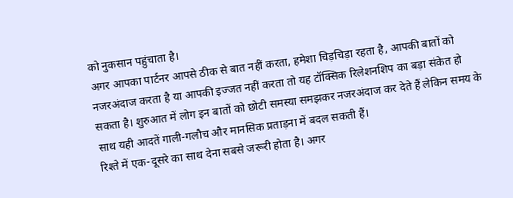को नुकसान पहुंचाता है।
अगर आपका पार्टनर आपसे ठीक से बात नहीं करता, हमेशा चिड़चिड़ा रहता है, आपकी बातों को नजरअंदाज करता है या आपकी इज्जत नहीं करता तो यह टॉक्सिक रिलेशनशिप का बड़ा संकेत हो सकता है। शुरुआत में लोग इन बातों को छोटी समस्या समझकर नजरअंदाज कर देते हैं लेकिन समय के साथ यही आदतें गाली-गलौच और मानसिक प्रताड़ना में बदल सकती हैं।
रिश्ते में एक-दूसरे का साथ देना सबसे जरूरी होता है। अगर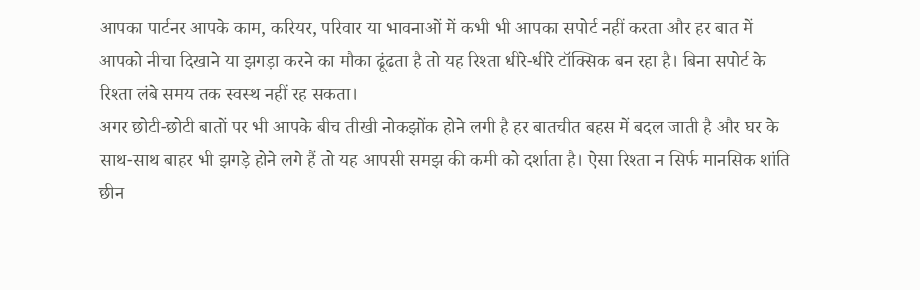आपका पार्टनर आपके काम, करियर, परिवार या भावनाओं में कभी भी आपका सपोर्ट नहीं करता और हर बात में आपको नीचा दिखाने या झगड़ा करने का मौका ढूंढता है तो यह रिश्ता धीरे-धीरे टॉक्सिक बन रहा है। बिना सपोर्ट के रिश्ता लंबे समय तक स्वस्थ नहीं रह सकता।
अगर छोटी-छोटी बातों पर भी आपके बीच तीखी नोकझोंक होने लगी है हर बातचीत बहस में बदल जाती है और घर के साथ-साथ बाहर भी झगड़े होने लगे हैं तो यह आपसी समझ की कमी को दर्शाता है। ऐसा रिश्ता न सिर्फ मानसिक शांति छीन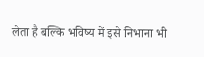लेता है बल्कि भविष्य में इसे निभाना भी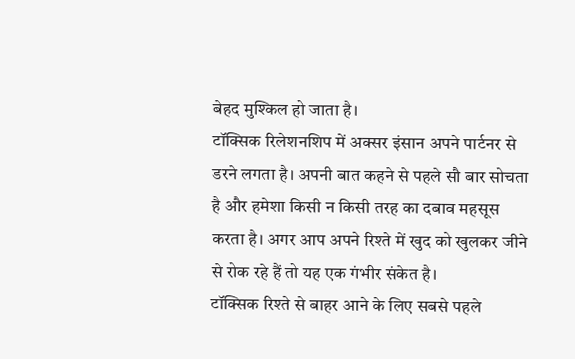बेहद मुश्किल हो जाता है।
टॉक्सिक रिलेशनशिप में अक्सर इंसान अपने पार्टनर से डरने लगता है। अपनी बात कहने से पहले सौ बार सोचता है और हमेशा किसी न किसी तरह का दबाव महसूस करता है। अगर आप अपने रिश्ते में खुद को खुलकर जीने से रोक रहे हैं तो यह एक गंभीर संकेत है।
टॉक्सिक रिश्ते से बाहर आने के लिए सबसे पहले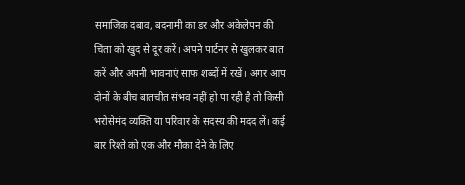समाजिक दबाव, बदनामी का डर और अकेलेपन की चिंता को खुद से दूर करें। अपने पार्टनर से खुलकर बात करें और अपनी भावनाएं साफ शब्दों में रखें। अगर आप दोनों के बीच बातचीत संभव नहीं हो पा रही है तो किसी भरोसेमंद व्यक्ति या परिवार के सदस्य की मदद लें। कई बार रिश्ते को एक और मौका देने के लिए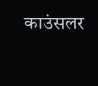काउंसलर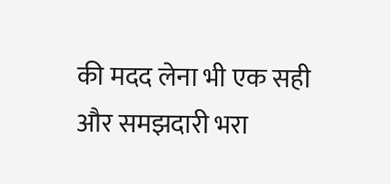की मदद लेना भी एक सही और समझदारी भरा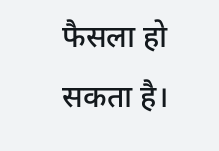फैसला हो सकता है।